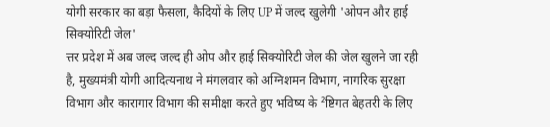योगी सरकार का बड़ा फैसला, कैदियों के लिए UP में जल्द खुलेगी 'ओपन और हाई सिक्योरिटी जेल'
त्तर प्रदेश में अब जल्द जल्द ही ओप और हाई सिक्योरिटी जेल की जेल खुलने जा रही है, मुख्यमंत्री योगी आदित्यनाथ ने मंगलवार को अग्निशमन विभाग, नागरिक सुरक्षा विभाग और कारागार विभाग की समीक्षा करते हुए भविष्य के ²ष्टिगत बेहतरी के लिए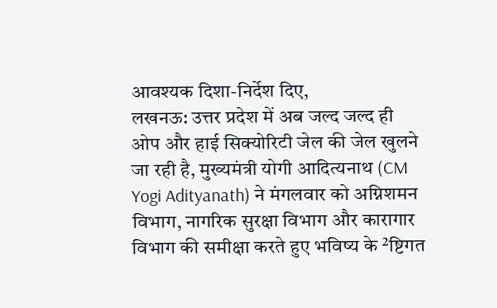आवश्यक दिशा-निर्देश दिए,
लखनऊ: उत्तर प्रदेश में अब जल्द जल्द ही ओप और हाई सिक्योरिटी जेल की जेल खुलने जा रही है, मुख्यमंत्री योगी आदित्यनाथ (CM Yogi Adityanath) ने मंगलवार को अग्निशमन विभाग, नागरिक सुरक्षा विभाग और कारागार विभाग की समीक्षा करते हुए भविष्य के ²ष्टिगत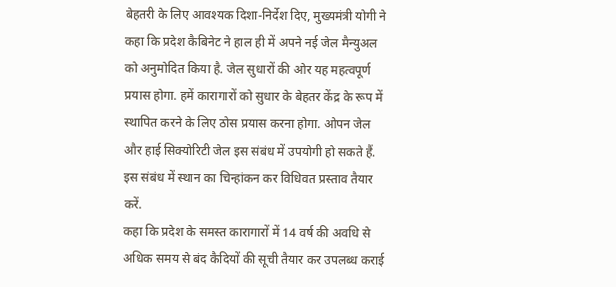बेहतरी के लिए आवश्यक दिशा-निर्देश दिए, मुख्यमंत्री योगी ने कहा कि प्रदेश कैबिनेट ने हाल ही में अपने नई जेल मैन्युअल को अनुमोदित किया है. जेल सुधारों की ओर यह महत्वपूर्ण प्रयास होगा. हमें कारागारों को सुधार के बेहतर केंद्र के रूप में स्थापित करने के लिए ठोस प्रयास करना होगा. ओपन जेल और हाई सिक्योरिटी जेल इस संबंध में उपयोगी हो सकते हैं. इस संबंध में स्थान का चिन्हांकन कर विधिवत प्रस्ताव तैयार करें.
कहा कि प्रदेश के समस्त कारागारों में 14 वर्ष की अवधि से अधिक समय से बंद कैदियों की सूची तैयार कर उपलब्ध कराई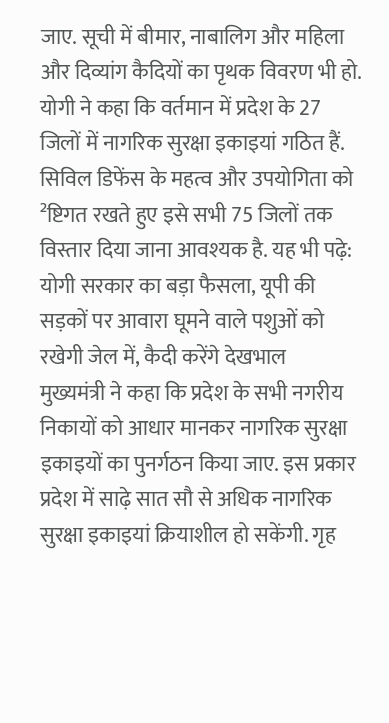जाए. सूची में बीमार, नाबालिग और महिला और दिव्यांग कैदियों का पृथक विवरण भी हो. योगी ने कहा कि वर्तमान में प्रदेश के 27 जिलों में नागरिक सुरक्षा इकाइयां गठित हैं. सिविल डिफेंस के महत्व और उपयोगिता को ²ष्टिगत रखते हुए इसे सभी 75 जिलों तक विस्तार दिया जाना आवश्यक है. यह भी पढ़े: योगी सरकार का बड़ा फैसला, यूपी की सड़कों पर आवारा घूमने वाले पशुओं को रखेगी जेल में, कैदी करेंगे देखभाल
मुख्यमंत्री ने कहा कि प्रदेश के सभी नगरीय निकायों को आधार मानकर नागरिक सुरक्षा इकाइयों का पुनर्गठन किया जाए. इस प्रकार प्रदेश में साढ़े सात सौ से अधिक नागरिक सुरक्षा इकाइयां क्रियाशील हो सकेंगी. गृह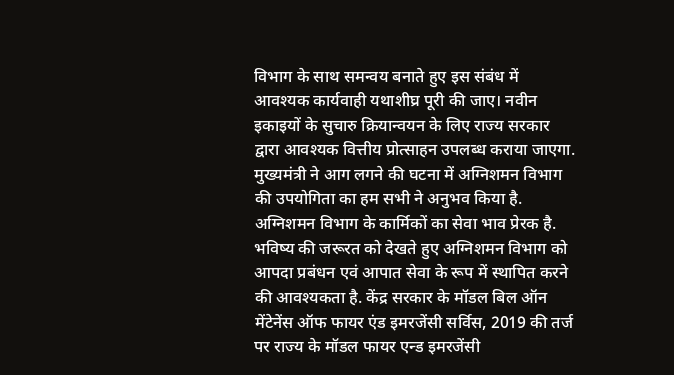विभाग के साथ समन्वय बनाते हुए इस संबंध में आवश्यक कार्यवाही यथाशीघ्र पूरी की जाए। नवीन इकाइयों के सुचारु क्रियान्वयन के लिए राज्य सरकार द्वारा आवश्यक वित्तीय प्रोत्साहन उपलब्ध कराया जाएगा.
मुख्यमंत्री ने आग लगने की घटना में अग्निशमन विभाग की उपयोगिता का हम सभी ने अनुभव किया है. अग्निशमन विभाग के कार्मिकों का सेवा भाव प्रेरक है. भविष्य की जरूरत को देखते हुए अग्निशमन विभाग को आपदा प्रबंधन एवं आपात सेवा के रूप में स्थापित करने की आवश्यकता है. केंद्र सरकार के मॉडल बिल ऑन मेंटेनेंस ऑफ फायर एंड इमरजेंसी सर्विस, 2019 की तर्ज पर राज्य के मॉडल फायर एन्ड इमरजेंसी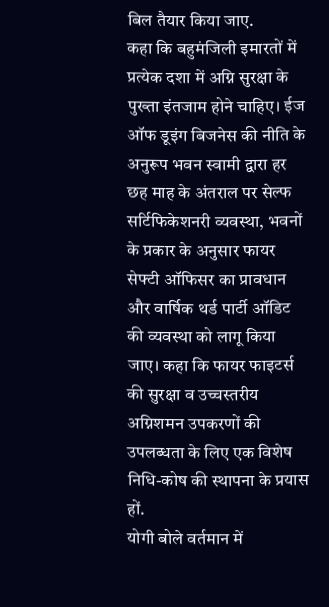बिल तैयार किया जाए.
कहा कि बहुमंजिली इमारतों में प्रत्येक दशा में अग्नि सुरक्षा के पुख्ता इंतजाम होने चाहिए। ईज ऑफ डूइंग बिजनेस की नीति के अनुरूप भवन स्वामी द्वारा हर छह माह के अंतराल पर सेल्फ सर्टिफिकेशनरी व्यवस्था, भवनों के प्रकार के अनुसार फायर सेफ्टी ऑफिसर का प्रावधान और वार्षिक थर्ड पार्टी ऑडिट की व्यवस्था को लागू किया जाए। कहा कि फायर फाइटर्स की सुरक्षा व उच्चस्तरीय अग्निशमन उपकरणों की उपलब्धता के लिए एक विशेष निधि-कोष की स्थापना के प्रयास हों.
योगी बोले वर्तमान में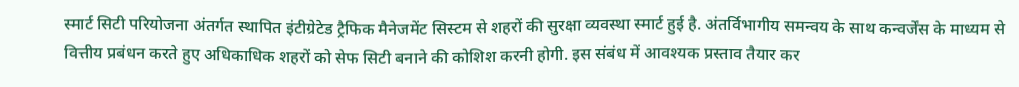स्मार्ट सिटी परियोजना अंतर्गत स्थापित इंटीग्रेटेड ट्रैफिक मैनेजमेंट सिस्टम से शहरों की सुरक्षा व्यवस्था स्मार्ट हुई है. अंतर्विभागीय समन्वय के साथ कन्वर्जेंस के माध्यम से वित्तीय प्रबंधन करते हुए अधिकाधिक शहरों को सेफ सिटी बनाने की कोशिश करनी होगी. इस संबंध में आवश्यक प्रस्ताव तैयार कर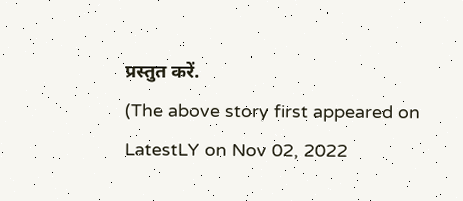प्रस्तुत करें.
(The above story first appeared on LatestLY on Nov 02, 2022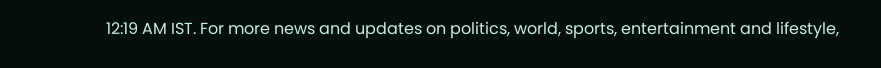12:19 AM IST. For more news and updates on politics, world, sports, entertainment and lifestyle,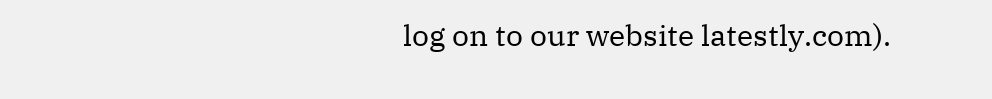log on to our website latestly.com).